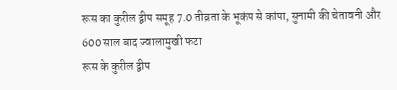रूस का कुरील द्वीप समूह 7.0 तीव्रता के भूकंप से कांपा, सुनामी की चेतावनी और 600 साल बाद ज्वालामुखी फटा
रूस के कुरील द्वीप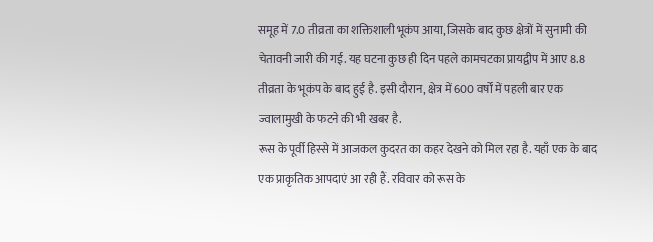समूह में 7.0 तीव्रता का शक्तिशाली भूकंप आया, जिसके बाद कुछ क्षेत्रों में सुनामी की चेतावनी जारी की गई. यह घटना कुछ ही दिन पहले कामचटका प्रायद्वीप में आए 8.8 तीव्रता के भूकंप के बाद हुई है. इसी दौरान, क्षेत्र में 600 वर्षों में पहली बार एक ज्वालामुखी के फटने की भी खबर है.
रूस के पूर्वी हिस्से में आजकल कुदरत का कहर देखने को मिल रहा है. यहाँ एक के बाद एक प्राकृतिक आपदाएं आ रही हैं. रविवार को रूस के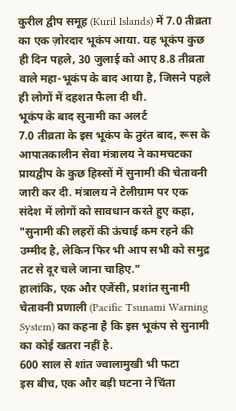कुरील द्वीप समूह (Kuril Islands) में 7.0 तीव्रता का एक ज़ोरदार भूकंप आया. यह भूकंप कुछ ही दिन पहले, 30 जुलाई को आए 8.8 तीव्रता वाले महा-भूकंप के बाद आया है, जिसने पहले ही लोगों में दहशत फैला दी थी.
भूकंप के बाद सुनामी का अलर्ट
7.0 तीव्रता के इस भूकंप के तुरंत बाद, रूस के आपातकालीन सेवा मंत्रालय ने कामचटका प्रायद्वीप के कुछ हिस्सों में सुनामी की चेतावनी जारी कर दी. मंत्रालय ने टेलीग्राम पर एक संदेश में लोगों को सावधान करते हुए कहा, "सुनामी की लहरों की ऊंचाई कम रहने की उम्मीद है, लेकिन फिर भी आप सभी को समुद्र तट से दूर चले जाना चाहिए."
हालांकि, एक और एजेंसी, प्रशांत सुनामी चेतावनी प्रणाली (Pacific Tsunami Warning System) का कहना है कि इस भूकंप से सुनामी का कोई खतरा नहीं है.
600 साल से शांत ज्वालामुखी भी फटा
इस बीच, एक और बड़ी घटना ने चिंता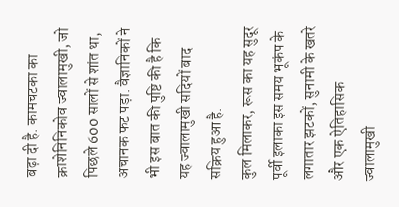बढ़ा दी है. कामचटका का क्राशेनिनिकोव ज्वालामुखी, जो पिछले 600 सालों से शांत था, अचानक फट पड़ा. वैज्ञानिकों ने भी इस बात की पुष्टि की है कि यह ज्वालामुखी सदियों बाद सक्रिय हुआ है.
कुल मिलाकर, रूस का यह सुदूर पूर्वी इलाका इस समय भूकंप के लगातार झटकों, सुनामी के खतरे और एक ऐतिहासिक ज्वालामुखी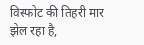विस्फोट की तिहरी मार झेल रहा है,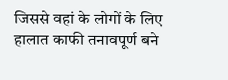जिससे वहां के लोगों के लिए हालात काफी तनावपूर्ण बने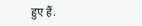हुए हैं.